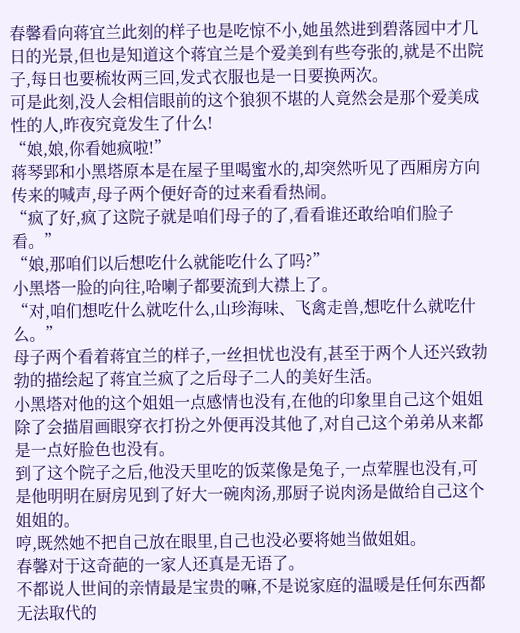春馨看向蒋宜兰此刻的样子也是吃惊不小,她虽然进到碧落园中才几日的光景,但也是知道这个蒋宜兰是个爱美到有些夸张的,就是不出院子,每日也要梳妆两三回,发式衣服也是一日要换两次。
可是此刻,没人会相信眼前的这个狼狈不堪的人竟然会是那个爱美成性的人,昨夜究竟发生了什么!
“娘,娘,你看她疯啦!”
蒋琴郢和小黑塔原本是在屋子里喝蜜水的,却突然听见了西厢房方向传来的喊声,母子两个便好奇的过来看看热闹。
“疯了好,疯了这院子就是咱们母子的了,看看谁还敢给咱们脸子看。”
“娘,那咱们以后想吃什么就能吃什么了吗?”
小黑塔一脸的向往,哈喇子都要流到大襟上了。
“对,咱们想吃什么就吃什么,山珍海味、飞禽走兽,想吃什么就吃什么。”
母子两个看着蒋宜兰的样子,一丝担忧也没有,甚至于两个人还兴致勃勃的描绘起了蒋宜兰疯了之后母子二人的美好生活。
小黑塔对他的这个姐姐一点感情也没有,在他的印象里自己这个姐姐除了会描眉画眼穿衣打扮之外便再没其他了,对自己这个弟弟从来都是一点好脸色也没有。
到了这个院子之后,他没天里吃的饭菜像是兔子,一点荤腥也没有,可是他明明在厨房见到了好大一碗肉汤,那厨子说肉汤是做给自己这个姐姐的。
哼,既然她不把自己放在眼里,自己也没必要将她当做姐姐。
春馨对于这奇葩的一家人还真是无语了。
不都说人世间的亲情最是宝贵的嘛,不是说家庭的温暖是任何东西都无法取代的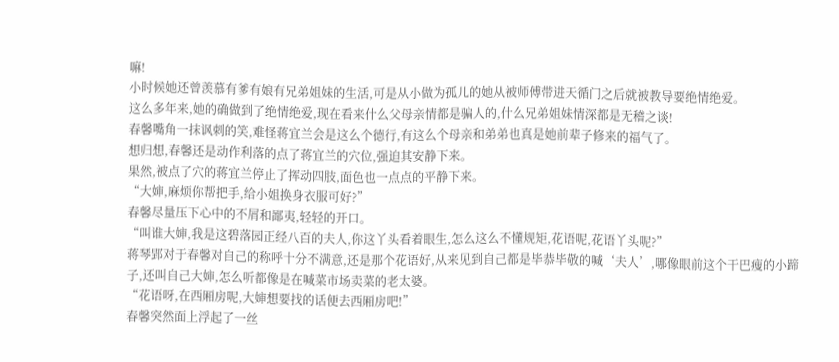嘛!
小时候她还曾羡慕有爹有娘有兄弟姐妹的生活,可是从小做为孤儿的她从被师傅带进天循门之后就被教导要绝情绝爱。
这么多年来,她的确做到了绝情绝爱,现在看来什么父母亲情都是骗人的,什么兄弟姐妹情深都是无稽之谈!
春馨嘴角一抹讽刺的笑,难怪蒋宜兰会是这么个德行,有这么个母亲和弟弟也真是她前辈子修来的福气了。
想归想,春馨还是动作利落的点了蒋宜兰的穴位,强迫其安静下来。
果然,被点了穴的蒋宜兰停止了挥动四肢,面色也一点点的平静下来。
“大婶,麻烦你帮把手,给小姐换身衣服可好?”
春馨尽量压下心中的不屑和鄙夷,轻轻的开口。
“叫谁大婶,我是这碧落园正经八百的夫人,你这丫头看着眼生,怎么这么不懂规矩,花语呢,花语丫头呢?”
蒋琴郢对于春馨对自己的称呼十分不满意,还是那个花语好,从来见到自己都是毕恭毕敬的喊‘夫人’,哪像眼前这个干巴瘦的小蹄子,还叫自己大婶,怎么听都像是在喊菜市场卖菜的老太婆。
“花语呀,在西厢房呢,大婶想要找的话便去西厢房吧!”
春馨突然面上浮起了一丝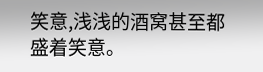笑意,浅浅的酒窝甚至都盛着笑意。